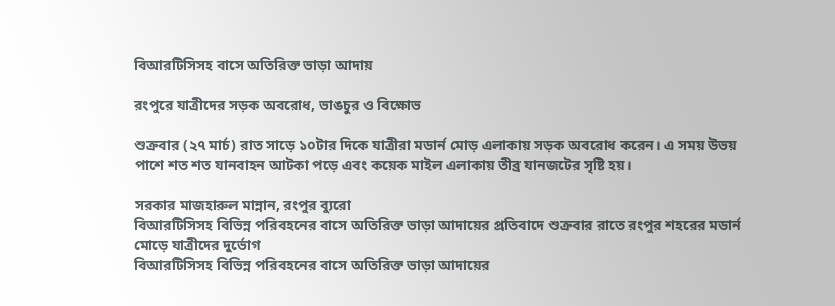বিআরটিসিসহ বাসে অতিরিক্ত ভাড়া আদায়

রংপুরে যাত্রীদের সড়ক অবরোধ, ভাঙচুর ও বিক্ষোভ

শুক্রবার (২৭ মার্চ) রাত সাড়ে ১০টার দিকে যাত্রীরা মডার্ন মোড় এলাকায় সড়ক অবরোধ করেন। এ সময় উভয় পাশে শত শত যানবাহন আটকা পড়ে এবং কয়েক মাইল এলাকায় তীব্র যানজটের সৃষ্টি হয়।

সরকার মাজহারুল মান্নান, রংপুর ব্যুরো
বিআরটিসিসহ বিভিন্ন পরিবহনের বাসে অতিরিক্ত ভাড়া আদায়ের প্রতিবাদে শুক্রবার রাতে রংপুর শহরের মডার্ন মোড়ে যাত্রীদের দুর্ভোগ
বিআরটিসিসহ বিভিন্ন পরিবহনের বাসে অতিরিক্ত ভাড়া আদায়ের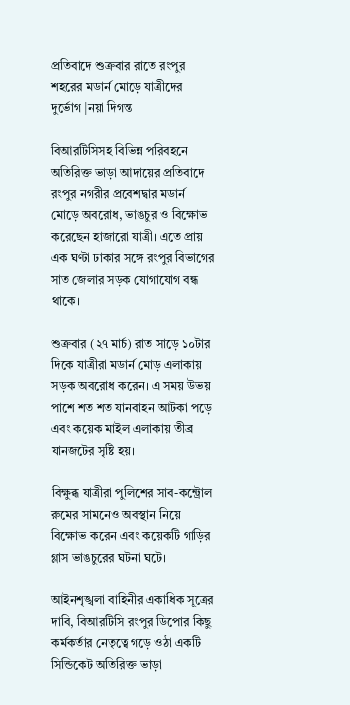প্রতিবাদে শুক্রবার রাতে রংপুর শহরের মডার্ন মোড়ে যাত্রীদের দুর্ভোগ |নয়া দিগন্ত

বিআরটিসিসহ বিভিন্ন পরিবহনে অতিরিক্ত ভাড়া আদায়ের প্রতিবাদে রংপুর নগরীর প্রবেশদ্বার মডার্ন মোড়ে অবরোধ, ভাঙচুর ও বিক্ষোভ করেছেন হাজারো যাত্রী। এতে প্রায় এক ঘণ্টা ঢাকার সঙ্গে রংপুর বিভাগের সাত জেলার সড়ক যোগাযোগ বন্ধ থাকে।

শুক্রবার (২৭ মার্চ) রাত সাড়ে ১০টার দিকে যাত্রীরা মডার্ন মোড় এলাকায় সড়ক অবরোধ করেন। এ সময় উভয় পাশে শত শত যানবাহন আটকা পড়ে এবং কয়েক মাইল এলাকায় তীব্র যানজটের সৃষ্টি হয়।

বিক্ষুব্ধ যাত্রীরা পুলিশের সাব-কন্ট্রোল রুমের সামনেও অবস্থান নিয়ে বিক্ষোভ করেন এবং কয়েকটি গাড়ির গ্লাস ভাঙচুরের ঘটনা ঘটে।

আইনশৃঙ্খলা বাহিনীর একাধিক সূত্রের দাবি, বিআরটিসি রংপুর ডিপোর কিছু কর্মকর্তার নেতৃত্বে গড়ে ওঠা একটি সিন্ডিকেট অতিরিক্ত ভাড়া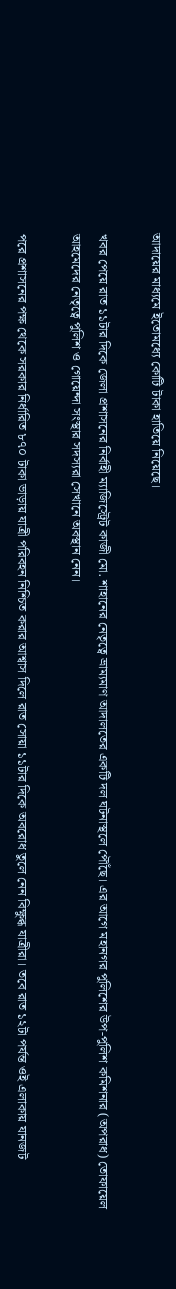আদায়ের মাধ্যমে ইতোমধ্যে কোটি টাকা হাতিয়ে নিয়েছে।

খবর পেয়ে রাত ১১টার দিকে জেলা প্রশাসনের নির্বাহী ম্যাজিস্ট্রেট কাজী মো. শাহানের নেতৃত্বে ভ্রাম্যমাণ আদালতের একটি দল ঘটনাস্থলে পৌঁছে। এর আগে মহানগর পুলিশের উপ-পুলিশ কমিশনার (অপরাধ) তোফায়েল আহমেদের নেতৃত্বে পুলিশ ও গোয়েন্দা সংস্থার সদস্যরা সেখানে অবস্থান নেন।

পরে প্রশাসনের পক্ষ থেকে সরকার নির্ধারিত ৮৭০ টাকা ভাড়ায় যাত্রী পরিবহন নিশ্চিত করার আশ্বাস দিলে রাত সোয়া ১১টার দিকে অবরোধ তুলে নেন বিক্ষুব্ধ যাত্রীরা। তবে রাত ১২টা পর্যন্ত ওই এলাকায় যানজট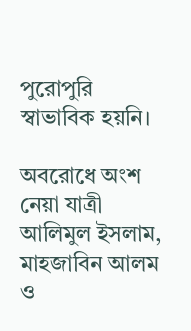পুরোপুরি স্বাভাবিক হয়নি।

অবরোধে অংশ নেয়া যাত্রী আলিমুল ইসলাম, মাহজাবিন আলম ও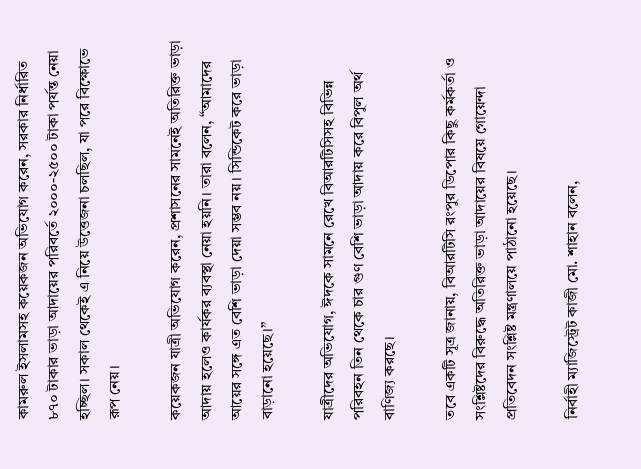কামরুল ইসলামসহ কয়েকজন অভিযোগ করেন, সরকার নির্ধারিত ৮৭০ টাকার ভাড়া আদায়ের পরিবর্তে ২০০০-২৫০০ টাকা পর্যন্ত নেয়া হচ্ছিল। সকাল থেকেই এ নিয়ে উত্তেজনা চলছিল, যা পরে বিক্ষোভে রূপ নেয়।

কয়েকজন যাত্রী অভিযোগ করেন, প্রশাসনের সামনেই অতিরিক্ত ভাড়া আদায় হলেও কার্যকর ব্যবস্থা নেয়া হয়নি। তারা বলেন, “আমাদের আয়ের সঙ্গে এত বেশি ভাড়া দেয়া সম্ভব নয়। সিন্ডিকেট করে ভাড়া বাড়ানো হয়েছে।”

যাত্রীদের অভিযোগ, ঈদকে সামনে রেখে বিআরটিসিসহ বিভিন্ন পরিবহন তিন থেকে চার গুণ বেশি ভাড়া আদায় করে বিপুল অর্থ বাণিজ্য করছে।

তবে একটি সূত্র জানায়, বিআরটিসি রংপুর ডিপোর কিছু কর্মকর্তা ও সংশ্লিষ্টদের বিরুদ্ধে অতিরিক্ত ভাড়া আদায়ের বিষয়ে গোয়েন্দা প্রতিবেদন সংশ্লিষ্ট মন্ত্রণালয়ে পাঠানো হয়েছে।

নির্বাহী ম্যাজিস্ট্রেট কাজী মো. শাহান বলেন,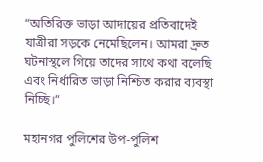“অতিরিক্ত ভাড়া আদায়ের প্রতিবাদেই যাত্রীরা সড়কে নেমেছিলেন। আমরা দ্রুত ঘটনাস্থলে গিয়ে তাদের সাথে কথা বলেছি এবং নির্ধারিত ভাড়া নিশ্চিত করার ব্যবস্থা নিচ্ছি।”

মহানগর পুলিশের উপ-পুলিশ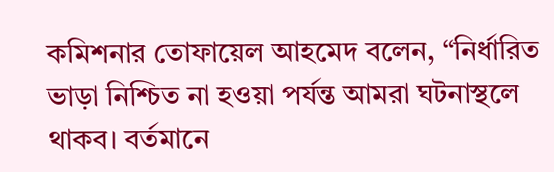কমিশনার তোফায়েল আহমেদ বলেন, “নির্ধারিত ভাড়া নিশ্চিত না হওয়া পর্যন্ত আমরা ঘটনাস্থলে থাকব। বর্তমানে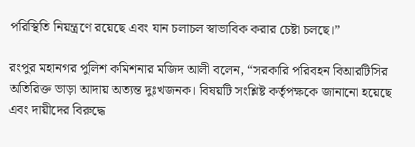পরিস্থিতি নিয়ন্ত্রণে রয়েছে এবং যান চলাচল স্বাভাবিক করার চেষ্টা চলছে।”

রংপুর মহানগর পুলিশ কমিশনার মজিদ আলী বলেন, “সরকারি পরিবহন বিআরটিসির অতিরিক্ত ভাড়া আদায় অত্যন্ত দুঃখজনক। বিষয়টি সংশ্লিষ্ট কর্তৃপক্ষকে জানানো হয়েছে এবং দায়ীদের বিরুদ্ধে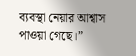ব্যবস্থা নেয়ার আশ্বাস পাওয়া গেছে।”